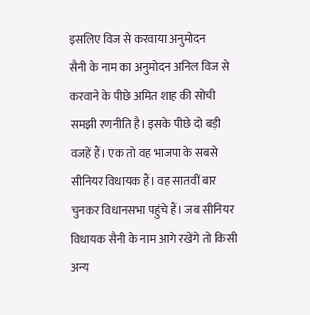इसलिए विज से करवाया अनुमोदन
सैनी के नाम का अनुमोदन अनिल विज से करवाने के पीछे अमित शाह की सोची समझी रणनीति है। इसके पीछे दो बड़ी वजहें हैं। एक तो वह भाजपा के सबसे सीनियर विधायक हैं। वह सातवीं बार चुनकर विधानसभा पहुंचे हैं। जब सीनियर विधायक सैनी के नाम आगे रखेंगे तो किसी अन्य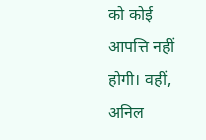को कोई आपत्ति नहीं होगी। वहीं, अनिल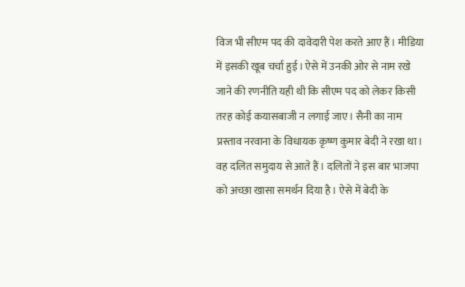विज भी सीएम पद की दावेदारी पेश करते आए हैं। मीडिया में इसकी खूब चर्चा हुई। ऐसे में उनकी ओर से नाम रखे जाने की रणनीति यही थी कि सीएम पद को लेकर किसी तरह कोई कयासबाजी न लगाई जाए। सैनी का नाम प्रस्ताव नरवाना के विधायक कृष्ण कुमार बेदी ने रखा था। वह दलित समुदाय से आते हैं। दलितों ने इस बार भाजपा को अच्छा खासा समर्थन दिया है। ऐसे में बेदी के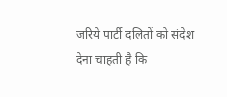जरिये पार्टी दलितों को संदेश देना चाहती है कि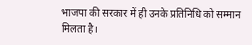भाजपा की सरकार में ही उनके प्रतिनिधि को सम्मान मिलता है।